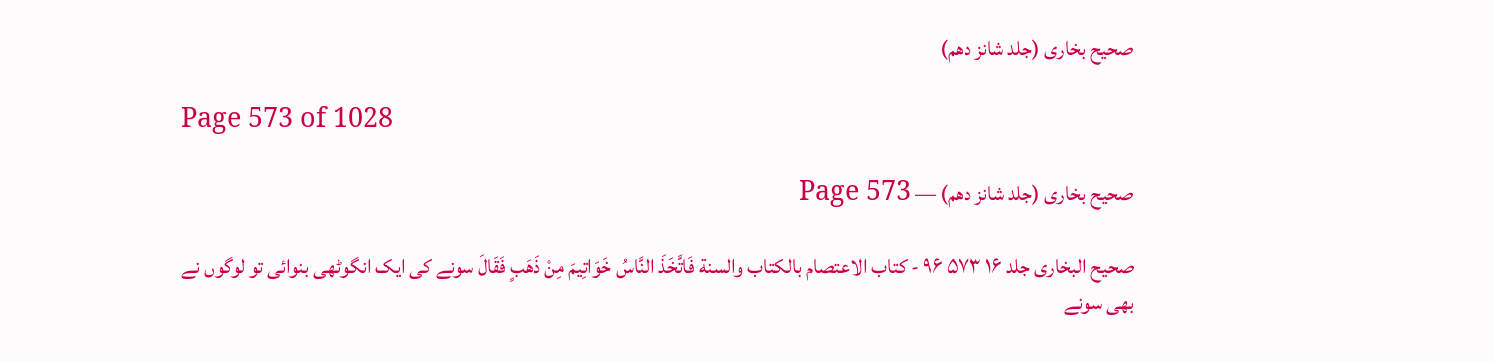صحیح بخاری (جلد شانز دھم)

Page 573 of 1028

صحیح بخاری (جلد شانز دھم) — Page 573

صحيح البخاری جلد ۱۶ ۵۷۳ ۹۶ - کتاب الاعتصام بالكتاب والسنة فَاتَّخَذَ النَّاسُ خَوَاتِيمَ مِنْ ذَهَبٍ فَقَالَ سونے کی ایک انگوٹھی بنوائی تو لوگوں نے بھی سونے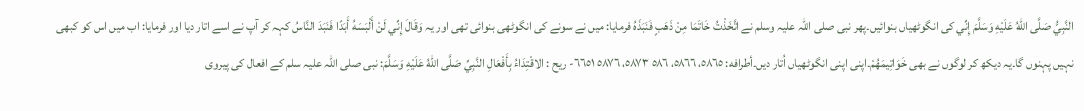النَّبِيُّ صَلَّى اللهُ عَلَيْهِ وَسَلَّمَ إِنِّي کی انگوٹھیاں بنوائیں۔پھر نبی صلی اللہ علیہ وسلم نے اتَّخَذْتُ خَاتَمَا مِنْ ذَهَبٍ فَنَبَذَهُ فرمایا: میں نے سونے کی انگوٹھی بنوائی تھی اور یہ وَقَالَ إِنِّي لَنْ أَلْبَسَهُ أَبَدًا فَنَبَدَ النَّاسُ کہہ کر آپ نے اسے اتار دیا اور فرمایا: اب میں اس کو کبھی نہیں پہنوں گا۔یہ دیکھ کر لوگوں نے بھی خَوَاتِيمَهُمْ۔اپنی اپنی انگوٹھیاں اُتار دیں۔أطرافه: ٥٨٦٥، ٥٨٦٦، ٥٨٦ ٥٨٧٣، ٥٨٧٦ ٦٦٥١- ريح : الاقْتِدَاءُ بِأَفْعَالِ النَّبِيِّ صَلَّى اللهُ عَلَيْهِ وَسَلَّمَ: نبی صلی اللہ علیہ سلم کے افعال کی پیروی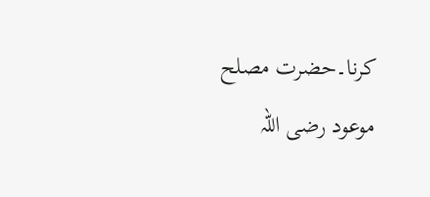کرنا۔حضرت مصلح موعود رضی اللہ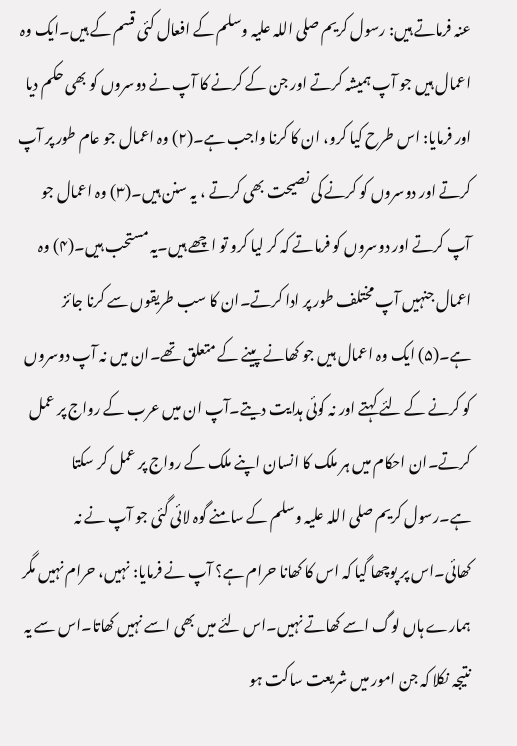عنہ فرماتے ہیں: رسول کریم صلی اللہ علیہ وسلم کے افعال کئی قسم کے ہیں۔ایک وہ اعمال ہیں جو آپ ہمیشہ کرتے اور جن کے کرنے کا آپ نے دوسروں کو بھی حکم دیا اور فرمایا: اس طرح کیا کرو، ان کا کرنا واجب ہے۔(۲) وہ اعمال جو عام طور پر آپ کرتے اور دوسروں کو کرنے کی نصیحت بھی کرتے ، یہ سنن ہیں۔(۳) وہ اعمال جو آپ کرتے اور دوسروں کو فرماتے کہ کر لیا کرو تو اچھے ہیں۔یہ مستحب ہیں۔(۴) وہ اعمال جنہیں آپ مختلف طور پر ادا کرتے۔ان کا سب طریقوں سے کرنا جائز ہے۔(۵) ایک وہ اعمال ہیں جو کھانے پینے کے متعلق تھے۔ان میں نہ آپ دوسروں کو کرنے کے لئے کہتے اور نہ کوئی ہدایت دیتے۔آپ ان میں عرب کے رواج پر عمل کرتے۔ان احکام میں ہر ملک کا انسان اپنے ملک کے رواج پر عمل کر سکتا ہے۔رسول کریم صلی اللہ علیہ وسلم کے سامنے گوہ لائی گئی جو آپ نے نہ کھائی۔اس پر پوچھا گیا کہ اس کا کھانا حرام ہے؟ آپ نے فرمایا: نہیں، حرام نہیں مگر ہمارے ہاں لوگ اسے کھاتے نہیں۔اس لئے میں بھی اسے نہیں کھاتا۔اس سے یہ نتیجہ نکلا کہ جن امور میں شریعت ساکت ہو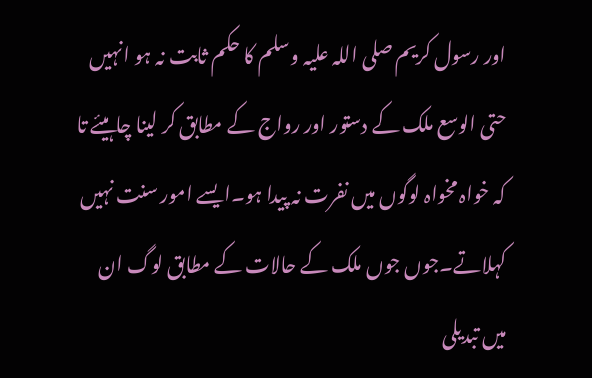اور رسول کریم صلی اللہ علیہ وسلم کا حکم ثابت نہ ہو انہیں حتی الوسع ملک کے دستور اور رواج کے مطابق کر لینا چاہیئے تا کہ خواہ مخواہ لوگوں میں نفرت نہ پیدا ہو۔ایسے امور سنت نہیں کہلاتے۔جوں جوں ملک کے حالات کے مطابق لوگ ان میں تبدیلی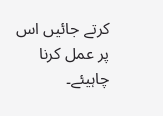کرتے جائیں اس پر عمل کرنا چاہیئے۔